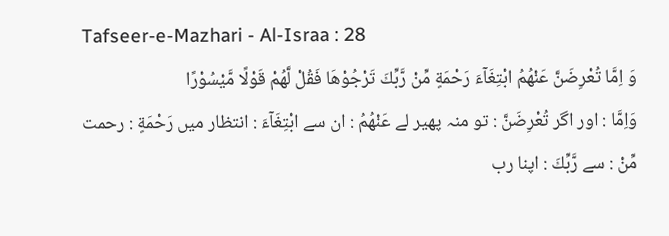Tafseer-e-Mazhari - Al-Israa : 28
وَ اِمَّا تُعْرِضَنَّ عَنْهُمُ ابْتِغَآءَ رَحْمَةٍ مِّنْ رَّبِّكَ تَرْجُوْهَا فَقُلْ لَّهُمْ قَوْلًا مَّیْسُوْرًا
وَاِمَّا : اور اگر تُعْرِضَنَّ : تو منہ پھیر لے عَنْهُمُ : ان سے ابْتِغَآءَ : انتظار میں رَحْمَةٍ : رحمت مِّنْ : سے رَّبِّكَ : اپنا رب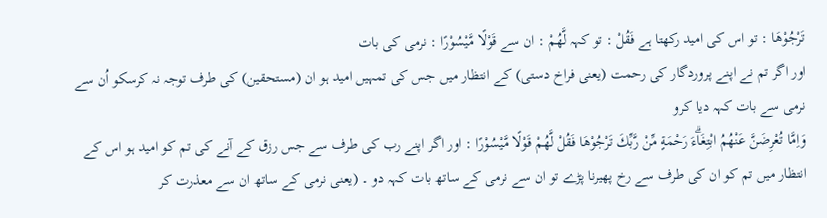تَرْجُوْهَا : تو اس کی امید رکھتا ہے فَقُلْ : تو کہہ لَّهُمْ : ان سے قَوْلًا مَّيْسُوْرًا : نرمی کی بات
اور اگر تم نے اپنے پروردگار کی رحمت (یعنی فراخ دستی) کے انتظار میں جس کی تمہیں امید ہو ان (مستحقین) کی طرف توجہ نہ کرسکو اُن سے نرمی سے بات کہہ دیا کرو
وَاِمَّا تُعْرِضَنَّ عَنْهُمُ ابْتِغَاۗءَ رَحْمَةٍ مِّنْ رَّبِّكَ تَرْجُوْهَا فَقُلْ لَّهُمْ قَوْلًا مَّيْسُوْرًا : اور اگر اپنے رب کی طرف سے جس رزق کے آنے کی تم کو امید ہو اس کے انتظار میں تم کو ان کی طرف سے رخ پھیرنا پڑے تو ان سے نرمی کے ساتھ بات کہہ دو ۔ (یعنی نرمی کے ساتھ ان سے معذرت کر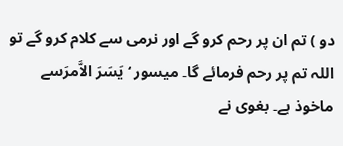دو ) تم ان پر رحم کرو گے اور نرمی سے کلام کرو گے تو اللہ تم پر رحم فرمائے گا۔ میسور ‘ یَسَرَ الاَّمرَسے ماخوذ ہے۔ بغوی نے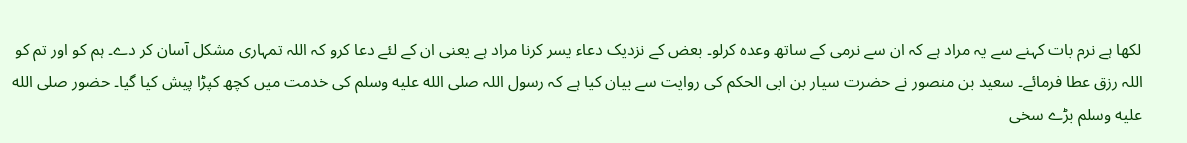لکھا ہے نرم بات کہنے سے یہ مراد ہے کہ ان سے نرمی کے ساتھ وعدہ کرلو۔ بعض کے نزدیک دعاء یسر کرنا مراد ہے یعنی ان کے لئے دعا کرو کہ اللہ تمہاری مشکل آسان کر دے۔ ہم کو اور تم کو اللہ رزق عطا فرمائے۔ سعید بن منصور نے حضرت سیار بن ابی الحکم کی روایت سے بیان کیا ہے کہ رسول اللہ صلى الله عليه وسلم کی خدمت میں کچھ کپڑا پیش کیا گیا۔ حضور صلى الله عليه وسلم بڑے سخی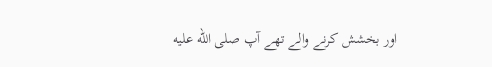اور بخشش کرنے والے تھے آپ صلى الله عليه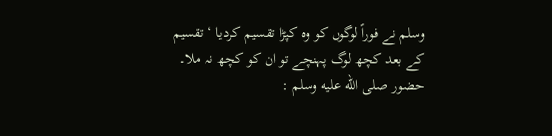وسلم نے فوراً لوگوں کو وہ کپڑا تقسیم کردیا ‘ تقسیم کے بعد کچھ لوگ پہنچے تو ان کو کچھ نہ ملا۔ حضور صلى الله عليه وسلم :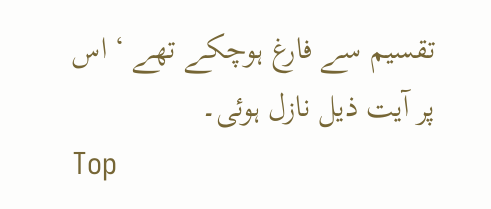تقسیم سے فارغ ہوچکے تھے ‘ اس پر آیت ذیل نازل ہوئی۔
Top